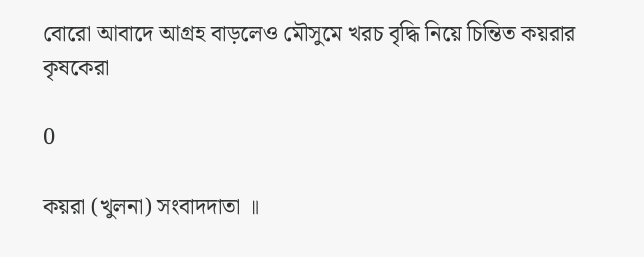বোরো আবাদে আগ্রহ বাড়লেও মৌসুমে খরচ বৃদ্ধি নিয়ে চিন্তিত কয়রার কৃষকেরা

0

কয়রা (খুলনা) সংবাদদাতা ॥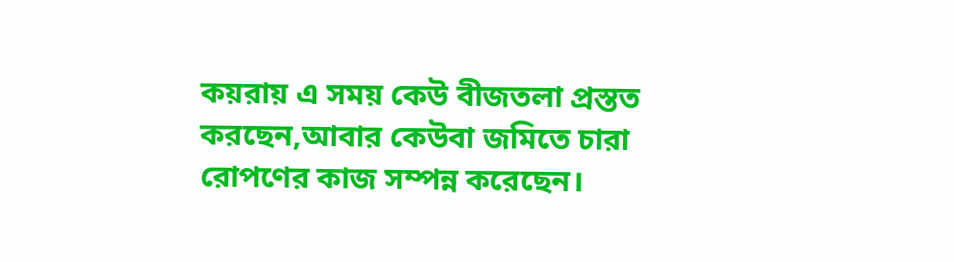কয়রায় এ সময় কেউ বীজতলা প্রস্তত করছেন,আবার কেউবা জমিতে চারা রোপণের কাজ সম্পন্ন করেছেন।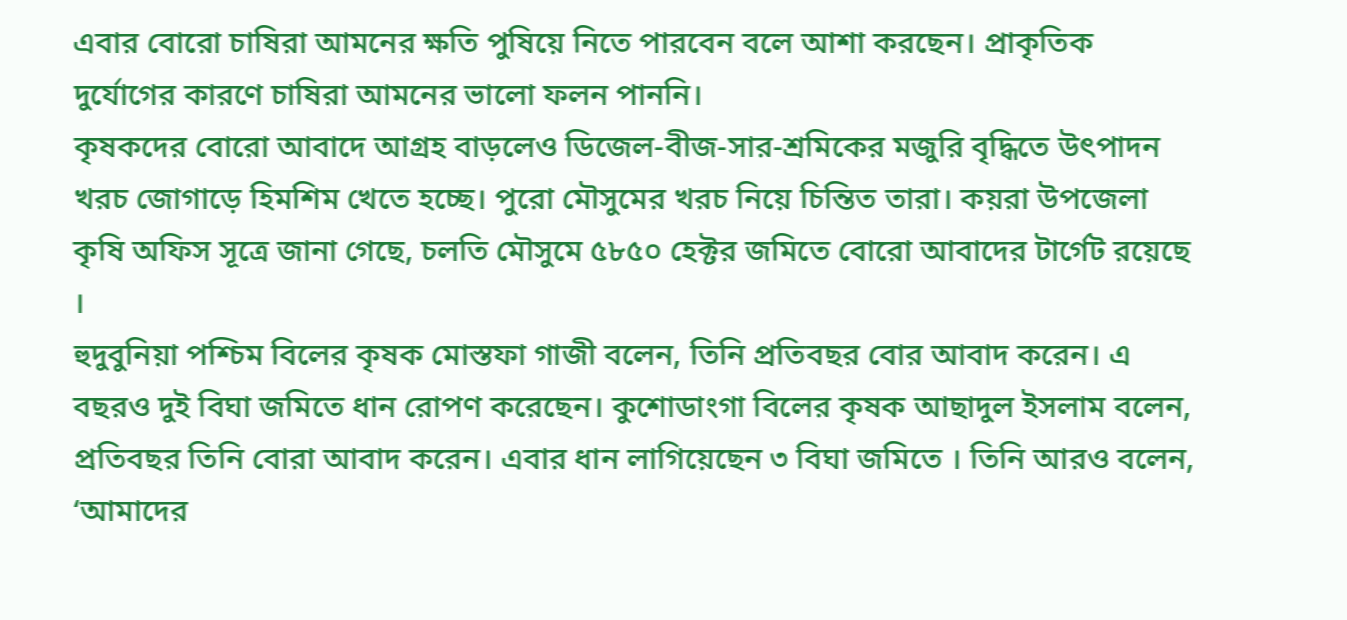এবার বোরো চাষিরা আমনের ক্ষতি পুষিয়ে নিতে পারবেন বলে আশা করছেন। প্রাকৃতিক দুর্যোগের কারণে চাষিরা আমনের ভালো ফলন পাননি।
কৃষকদের বোরো আবাদে আগ্রহ বাড়লেও ডিজেল-বীজ-সার-শ্রমিকের মজুরি বৃদ্ধিতে উৎপাদন খরচ জোগাড়ে হিমশিম খেতে হচ্ছে। পুরো মৌসুমের খরচ নিয়ে চিন্তিত তারা। কয়রা উপজেলা কৃষি অফিস সূত্রে জানা গেছে, চলতি মৌসুমে ৫৮৫০ হেক্টর জমিতে বোরো আবাদের টার্গেট রয়েছে ।
হুদুবুনিয়া পশ্চিম বিলের কৃষক মোস্তফা গাজী বলেন, তিনি প্রতিবছর বোর আবাদ করেন। এ বছরও দুই বিঘা জমিতে ধান রোপণ করেছেন। কুশোডাংগা বিলের কৃষক আছাদুল ইসলাম বলেন, প্রতিবছর তিনি বোরা আবাদ করেন। এবার ধান লাগিয়েছেন ৩ বিঘা জমিতে । তিনি আরও বলেন, ‘আমাদের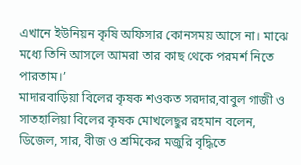এখানে ইউনিয়ন কৃষি অফিসার কোনসময় আসে না। মাঝে মধ্যে তিনি আসলে আমরা তার কাছ থেকে পরমর্শ নিতে পারতাম।’
মাদারবাড়িয়া বিলের কৃষক শওকত সরদার,বাবুল গাজী ও সাতহালিয়া বিলের কৃষক মোখলেছুর রহমান বলেন, ডিজেল, সার, বীজ ও শ্রমিকের মজুরি বৃদ্ধিতে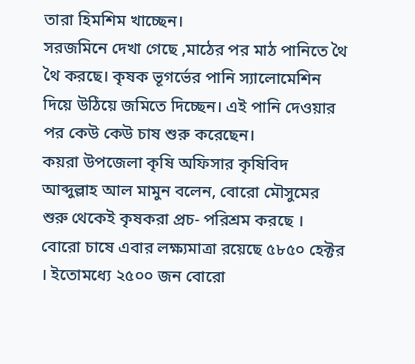তারা হিমশিম খাচ্ছেন।
সরজমিনে দেখা গেছে ,মাঠের পর মাঠ পানিতে থৈ থৈ করছে। কৃষক ভূগর্ভের পানি স্যালোমেশিন দিয়ে উঠিয়ে জমিতে দিচ্ছেন। এই পানি দেওয়ার পর কেউ কেউ চাষ শুরু করেছেন।
কয়রা উপজেলা কৃষি অফিসার কৃষিবিদ আব্দুল্লাহ আল মামুন বলেন, বোরো মৌসুমের শুরু থেকেই কৃষকরা প্রচ- পরিশ্রম করছে । বোরো চাষে এবার লক্ষ্যমাত্রা রয়েছে ৫৮৫০ হেক্টর । ইতোমধ্যে ২৫০০ জন বোরো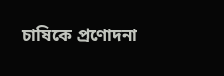চাষিকে প্রণোদনা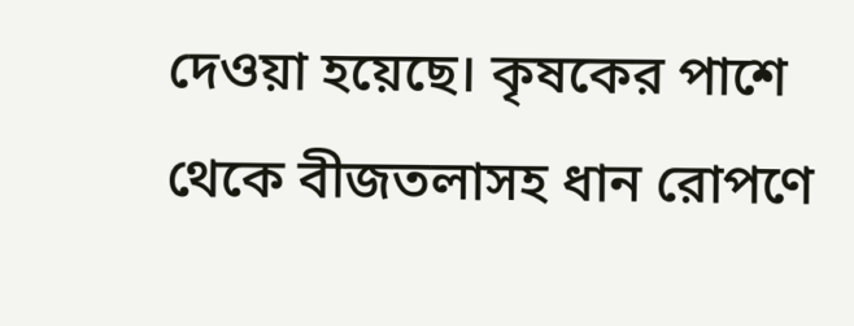দেওয়া হয়েছে। কৃষকের পাশে থেকে বীজতলাসহ ধান রোপণে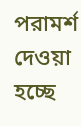পরামর্শ দেওয়া হচ্ছে